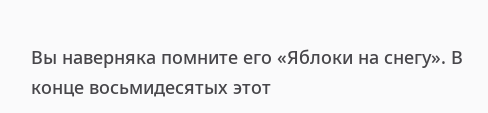Вы наверняка помните его «Яблоки на снегу». В конце восьмидесятых этот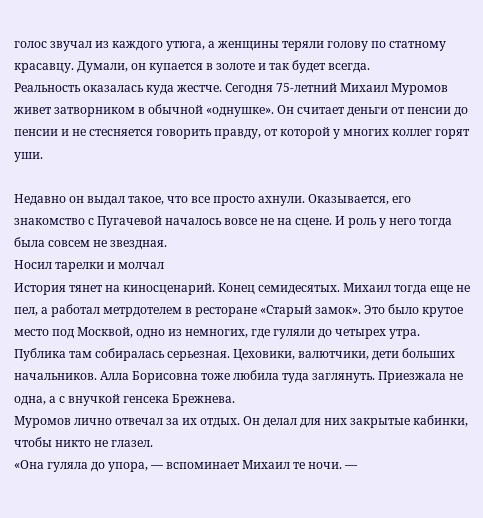голос звучал из каждого утюга, а женщины теряли голову по статному красавцу. Думали, он купается в золоте и так будет всегда.
Реальность оказалась куда жестче. Сегодня 75-летний Михаил Муромов живет затворником в обычной «однушке». Он считает деньги от пенсии до пенсии и не стесняется говорить правду, от которой у многих коллег горят уши.

Недавно он выдал такое, что все просто ахнули. Оказывается, его знакомство с Пугачевой началось вовсе не на сцене. И роль у него тогда была совсем не звездная.
Носил тарелки и молчал
История тянет на киносценарий. Конец семидесятых. Михаил тогда еще не пел, а работал метрдотелем в ресторане «Старый замок». Это было крутое место под Москвой, одно из немногих, где гуляли до четырех утра.
Публика там собиралась серьезная. Цеховики, валютчики, дети больших начальников. Алла Борисовна тоже любила туда заглянуть. Приезжала не одна, а с внучкой генсека Брежнева.
Муромов лично отвечал за их отдых. Он делал для них закрытые кабинки, чтобы никто не глазел.
«Она гуляла до упора, — вспоминает Михаил те ночи. —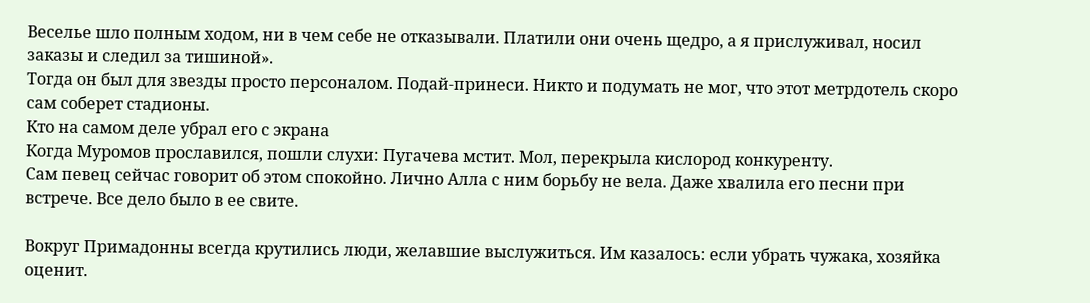Веселье шло полным ходом, ни в чем себе не отказывали. Платили они очень щедро, а я прислуживал, носил заказы и следил за тишиной».
Тогда он был для звезды просто персоналом. Подай-принеси. Никто и подумать не мог, что этот метрдотель скоро сам соберет стадионы.
Кто на самом деле убрал его с экрана
Когда Муромов прославился, пошли слухи: Пугачева мстит. Мол, перекрыла кислород конкуренту.
Сам певец сейчас говорит об этом спокойно. Лично Алла с ним борьбу не вела. Даже хвалила его песни при встрече. Все дело было в ее свите.

Вокруг Примадонны всегда крутились люди, желавшие выслужиться. Им казалось: если убрать чужака, хозяйка оценит.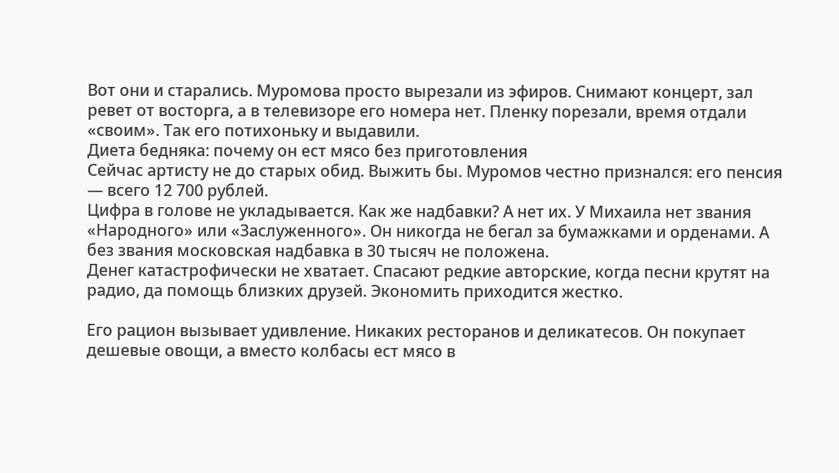Вот они и старались. Муромова просто вырезали из эфиров. Снимают концерт, зал ревет от восторга, а в телевизоре его номера нет. Пленку порезали, время отдали «своим». Так его потихоньку и выдавили.
Диета бедняка: почему он ест мясо без приготовления
Сейчас артисту не до старых обид. Выжить бы. Муромов честно признался: его пенсия — всего 12 700 рублей.
Цифра в голове не укладывается. Как же надбавки? А нет их. У Михаила нет звания «Народного» или «Заслуженного». Он никогда не бегал за бумажками и орденами. А без звания московская надбавка в 30 тысяч не положена.
Денег катастрофически не хватает. Спасают редкие авторские, когда песни крутят на радио, да помощь близких друзей. Экономить приходится жестко.

Его рацион вызывает удивление. Никаких ресторанов и деликатесов. Он покупает дешевые овощи, а вместо колбасы ест мясо в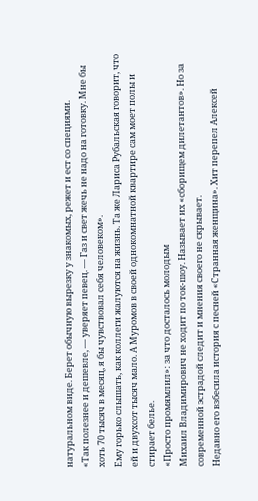натуральном виде. Берет обычную вырезку у знакомых, режет и ест со специями.
«Так полезнее и дешевле, — уверяет певец. — Газ и свет жечь не надо на готовку. Мне бы хоть 70 тысяч в месяц, я бы чувствовал себя человеком».
Ему горько слышать, как коллеги жалуются на жизнь. Та же Лариса Рубальская говорит, что ей и двухсот тысяч мало. А Муромов в своей однокомнатной квартире сам моет полы и стирает белье.
«Просто промямлил»: за что досталось молодым
Михаил Владимирович не ходит по ток-шоу. Называет их «сборищем дилетантов». Но за современной эстрадой следит и мнения своего не скрывает.
Недавно его взбесила история с песней «Странная женщина». Хит перепел Алексей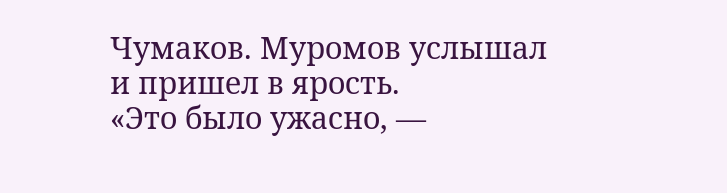Чумаков. Муромов услышал и пришел в ярость.
«Это было ужасно, —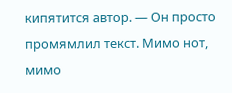кипятится автор. — Он просто промямлил текст. Мимо нот, мимо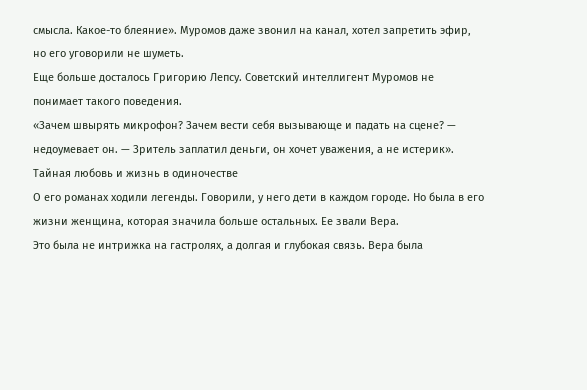смысла. Какое-то блеяние». Муромов даже звонил на канал, хотел запретить эфир, но его уговорили не шуметь.
Еще больше досталось Григорию Лепсу. Советский интеллигент Муромов не понимает такого поведения.
«Зачем швырять микрофон? Зачем вести себя вызывающе и падать на сцене? — недоумевает он. — Зритель заплатил деньги, он хочет уважения, а не истерик».
Тайная любовь и жизнь в одиночестве
О его романах ходили легенды. Говорили, у него дети в каждом городе. Но была в его жизни женщина, которая значила больше остальных. Ее звали Вера.
Это была не интрижка на гастролях, а долгая и глубокая связь. Вера была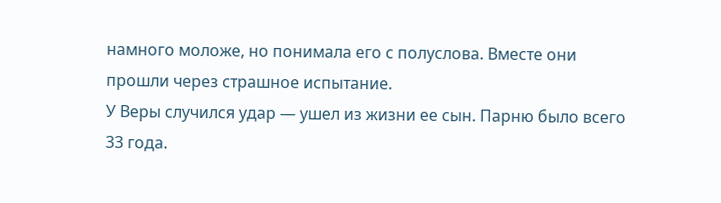намного моложе, но понимала его с полуслова. Вместе они прошли через страшное испытание.
У Веры случился удар — ушел из жизни ее сын. Парню было всего 33 года.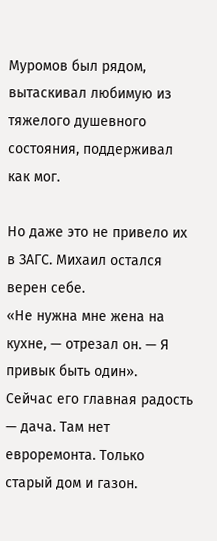Муромов был рядом, вытаскивал любимую из тяжелого душевного состояния, поддерживал как мог.

Но даже это не привело их в ЗАГС. Михаил остался верен себе.
«Не нужна мне жена на кухне, — отрезал он. — Я привык быть один».
Сейчас его главная радость — дача. Там нет евроремонта. Только старый дом и газон.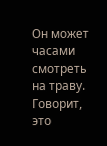Он может часами смотреть на траву. Говорит, это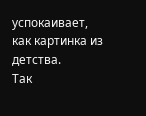успокаивает, как картинка из детства.
Так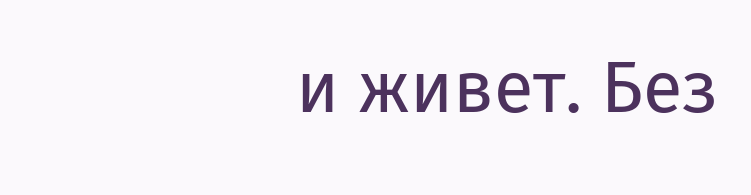и живет. Без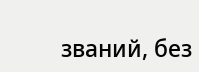званий, без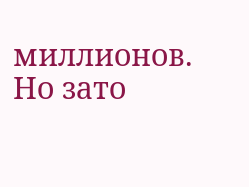миллионов. Но зато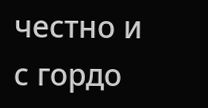честно и с гордо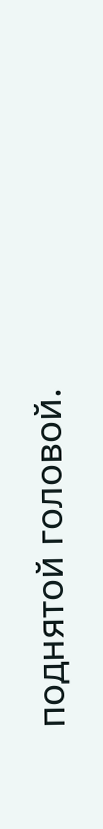поднятой головой.